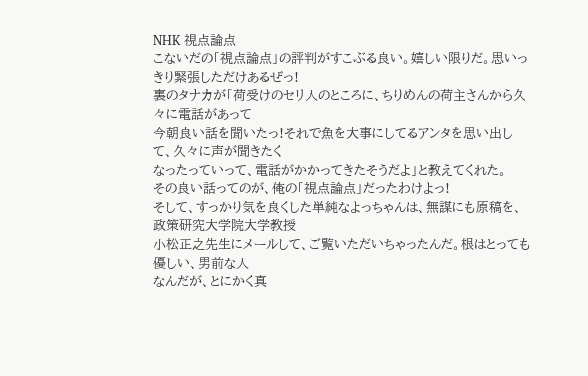NHK 視点論点
こないだの「視点論点」の評判がすこぶる良い。嬉しい限りだ。思いっきり緊張しただけあるぜっ!
裏のタナカが「荷受けのセリ人のところに、ちりめんの荷主さんから久々に電話があって
今朝良い話を聞いたっ!それで魚を大事にしてるアンタを思い出して、久々に声が聞きたく
なったっていって、電話がかかってきたそうだよ」と教えてくれた。
その良い話ってのが、俺の「視点論点」だったわけよっ!
そして、すっかり気を良くした単純なよっちゃんは、無謀にも原稿を、政策研究大学院大学教授
小松正之先生にメールして、ご覧いただいちゃったんだ。根はとっても優しい、男前な人
なんだが、とにかく真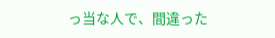っ当な人で、間違った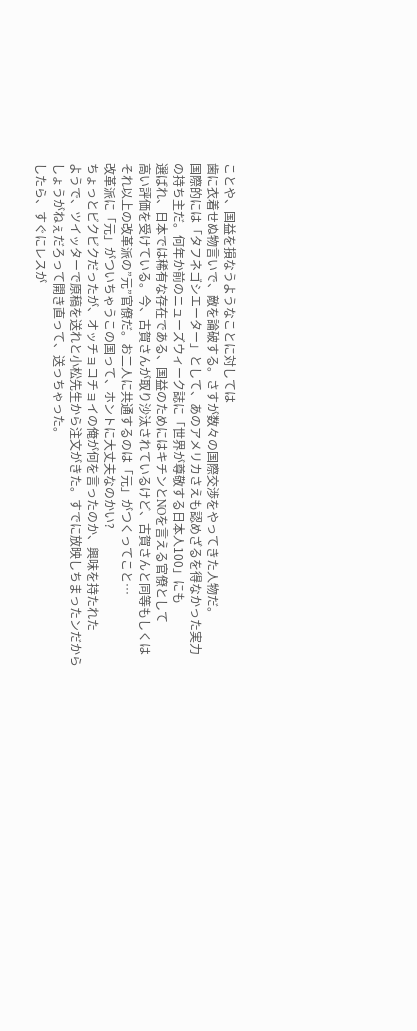ことや、国益を損なうようなことに対しては
歯に衣着せぬ物言いで、敵を論破する。さすが数々の国際交渉をやってきた人物だ。
国際的には「タフネゴシエーター」として、あのアメリカさえも認めざるを得なかった実力
の持ち主だ。何年か前のニューズウィーク誌に「世界が尊敬する日本人100」にも
選ばれ、日本では稀有な存在である、国益のためにはキチンとNOを言える官僚として
高い評価を受けている。今、古賀さんが取り沙汰されているけど、古賀さんと同等もしくは
それ以上の改革派の”元”官僚だ。お二人に共通するのは「元」がつくってこと…
改革派に「元」がついちゃうこの国って、ホントに大丈夫なのかい?
ちょっとビクビクだったが、オッチョコチョイの俺が何を言ったのか、興味を持たれた
ようで、ツイッターで原稿を送れと小松先生から注文がきた。すでに放映しちまったンだから
しょうがねぇだろって開き直って、送っちゃった。
したら、すぐにレスが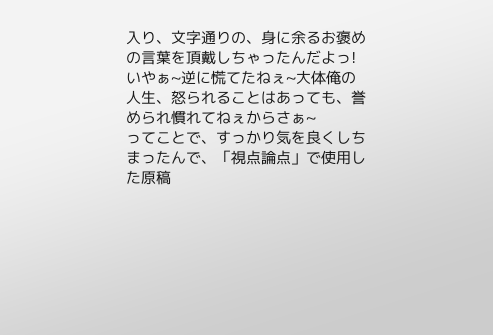入り、文字通りの、身に余るお褒めの言葉を頂戴しちゃったんだよっ!
いやぁ~逆に慌てたねぇ~大体俺の人生、怒られることはあっても、誉められ慣れてねぇからさぁ~
ってことで、すっかり気を良くしちまったんで、「視点論点」で使用した原稿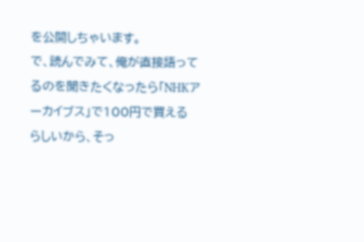を公開しちゃいます。
で、読んでみて、俺が直接語ってるのを聞きたくなったら「NHKアーカイブス」で100円で買える
らしいから、そっ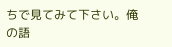ちで見てみて下さい。俺の語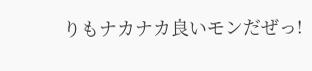りもナカナカ良いモンだぜっ!